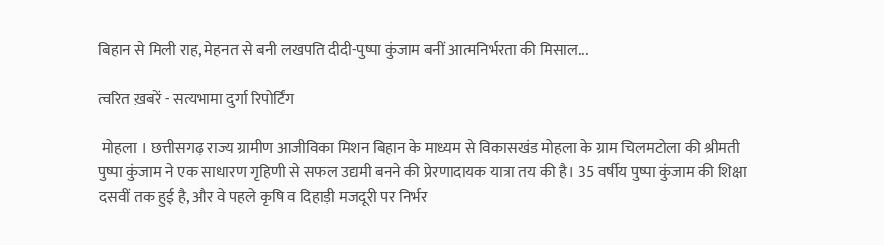बिहान से मिली राह, मेहनत से बनी लखपति दीदी-पुष्पा कुंजाम बनीं आत्मनिर्भरता की मिसाल...

त्वरित ख़बरें - सत्यभामा दुर्गा रिपोर्टिंग

 मोहला । छत्तीसगढ़ राज्य ग्रामीण आजीविका मिशन बिहान के माध्यम से विकासखंड मोहला के ग्राम चिलमटोला की श्रीमती पुष्पा कुंजाम ने एक साधारण गृहिणी से सफल उद्यमी बनने की प्रेरणादायक यात्रा तय की है। 35 वर्षीय पुष्पा कुंजाम की शिक्षा दसवीं तक हुई है, और वे पहले कृषि व दिहाड़ी मजदूरी पर निर्भर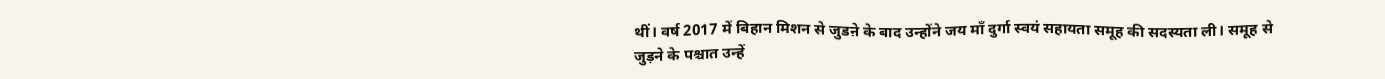थीं। वर्ष 2017 में बिहान मिशन से जुडऩे के बाद उन्होंने जय माँ दुर्गा स्वयं सहायता समूह की सदस्यता ली। समूह से जुड़ने के पश्चात उन्हें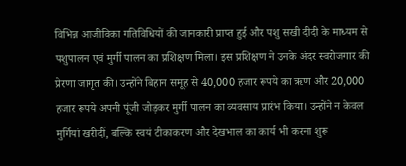विभिन्न आजीविका गतिविधियों की जानकारी प्राप्त हुई और पशु सखी दीदी के माध्यम से पशुपालन एवं मुर्गी पालन का प्रशिक्षण मिला। इस प्रशिक्षण ने उनके अंदर स्वरोजगार की प्रेरणा जागृत की। उन्होंने बिहान समूह से 40,000 हजार रूपये का ऋण और 20,000 हजार रूपये अपनी पूंजी जोड़कर मुर्गी पालन का व्यवसाय प्रारंभ किया। उन्होंने न केवल मुर्गियां खरीदीं, बल्कि स्वयं टीकाकरण और देखभाल का कार्य भी करना शुरू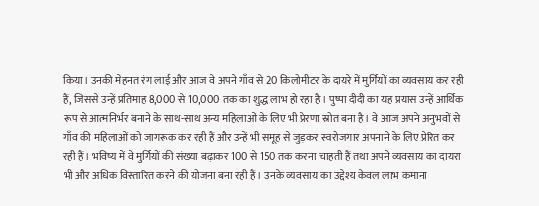किया। उनकी मेहनत रंग लाई और आज वे अपने गाँव से 20 किलोमीटर के दायरे में मुर्गियों का व्यवसाय कर रही हैं, जिससे उन्हें प्रतिमाह 8,000 से 10,000 तक का शुद्ध लाभ हो रहा है। पुष्पा दीदी का यह प्रयास उन्हें आर्थिक रूप से आत्मनिर्भर बनाने के साथ-साथ अन्य महिलाओं के लिए भी प्रेरणा स्रोत बना है। वे आज अपने अनुभवों से गाँव की महिलाओं को जागरूक कर रही हैं और उन्हें भी समूह से जुड़कर स्वरोजगार अपनाने के लिए प्रेरित कर रही हैं। भविष्य में वे मुर्गियों की संख्या बढ़ाकर 100 से 150 तक करना चाहती हैं तथा अपने व्यवसाय का दायरा भी और अधिक विस्तारित करने की योजना बना रही हैं। उनके व्यवसाय का उद्देश्य केवल लाभ कमाना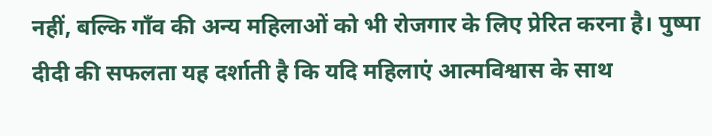नहीं, बल्कि गाँव की अन्य महिलाओं को भी रोजगार के लिए प्रेरित करना है। पुष्पा दीदी की सफलता यह दर्शाती है कि यदि महिलाएं आत्मविश्वास के साथ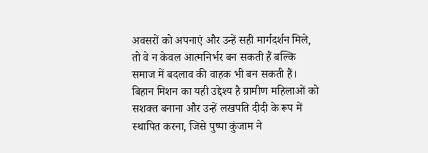अवसरों को अपनाएं और उन्हें सही मार्गदर्शन मिले, तो वे न केवल आत्मनिर्भर बन सकती हैं बल्कि समाज में बदलाव की वाहक भी बन सकती हैं। बिहान मिशन का यही उद्देश्य है ग्रामीण महिलाओं को सशक्त बनाना और उन्हें लखपति दीदी के रूप में स्थापित करना, जिसे पुष्पा कुंजाम ने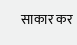साकार कर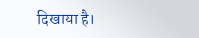दिखाया है।